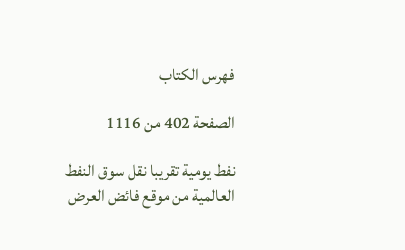فهرس الكتاب

الصفحة 402 من 1116

نفط يومية تقريبا نقل سوق النفط العالمية من موقع فائض العرض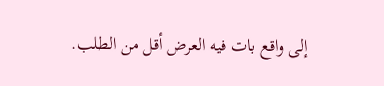إلى واقع بات فيه العرض أقل من الطلب.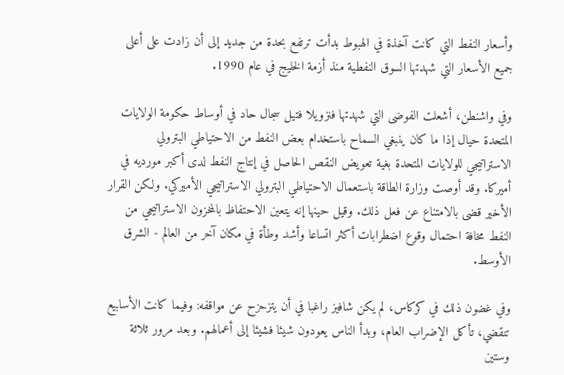وأسعار النفط التي كانت آخذة في الهبوط بدأت ترتفع بحدة من جديد إلى أن زادت على أعلى جميع الأسعار التي شهدتها السوق النفطية منذ أزمة الخليج في عام 1990.

وفي واشنطن، أشعلت الفوضى التي شهدتها فنزويلا فتيل سجال حاد في أوساط حكومة الولايات المتحدة حيال إذا ما كان ينبغي السماح باستخدام بعض النفط من الاحتياطي البترولي الاستراتيجي للولايات المتحدة بغية تعويض النقص الحاصل في إنتاج النفط لدى أكبر مورديه في أميركا. وقد أوصت وزارة الطاقة باستعمال الاحتياطي البترولي الاستراتيجي الأميركي. ولكن القرار الأخير قضى بالامتناع عن فعل ذلك. وقيل حينها إنه يتعين الاحتفاظ بالمخزون الاستراتيجي من النفط مخافة احتمال وقوع اضطرابات أكثر اتساعا وأشد وطأة في مكان آخر من العالم - الشرق الأوسط.

وفي غضون ذلك في كركاس، لم يكن شافيز راغبا في أن يتزحزح عن مواقفه: وفيما كانت الأسابيع تنقضي، تأكل الإضراب العام، وبدأ الناس يعودون شيئا فشيئا إلى أعمالهم. وبعد مرور ثلاثة وستين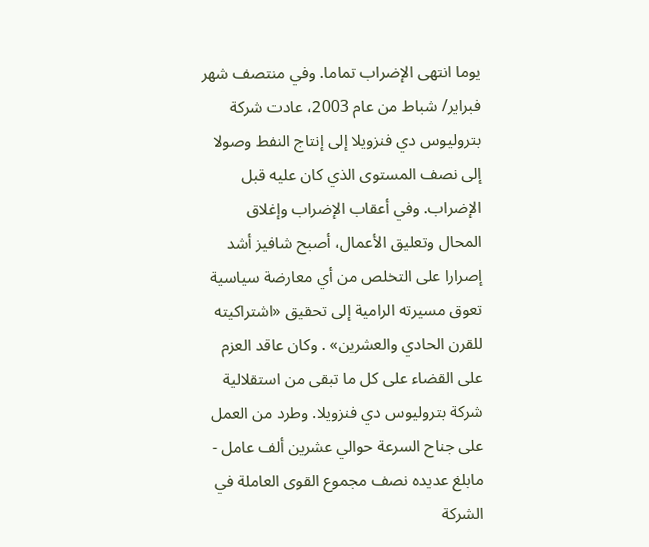يوما انتهى الإضراب تماما. وفي منتصف شهر فبراير/ شباط من عام 2003، عادت شركة بتروليوس دي فنزويلا إلى إنتاج النفط وصولا إلى نصف المستوى الذي كان عليه قبل الإضراب. وفي أعقاب الإضراب وإغلاق المحال وتعليق الأعمال، أصبح شافيز أشد إصرارا على التخلص من أي معارضة سياسية تعوق مسيرته الرامية إلى تحقيق «اشتراكيته للقرن الحادي والعشرين» . وكان عاقد العزم على القضاء على كل ما تبقى من استقلالية شركة بتروليوس دي فنزويلا. وطرد من العمل على جناح السرعة حوالي عشرين ألف عامل - مابلغ عديده نصف مجموع القوى العاملة في الشركة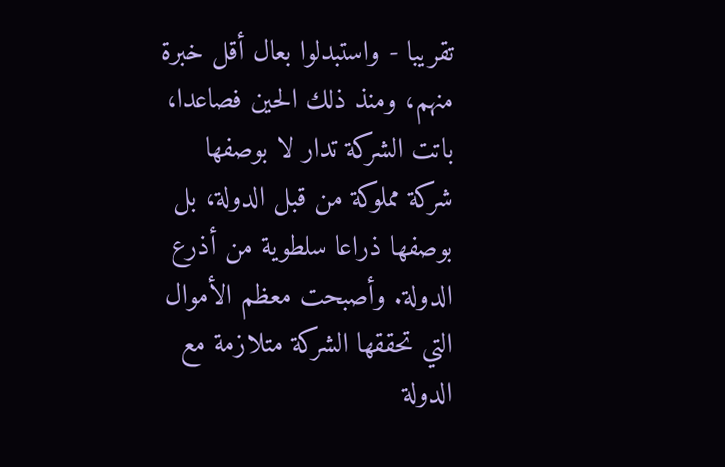تقريبا - واستبدلوا بعال أقل خبرة منهم، ومنذ ذلك الحين فصاعدا، باتت الشركة تدار لا بوصفها شركة مملوكة من قبل الدولة، بل بوصفها ذراعا سلطوية من أذرع الدولة. وأصبحت معظم الأموال التي تحققها الشركة متلازمة مع الدولة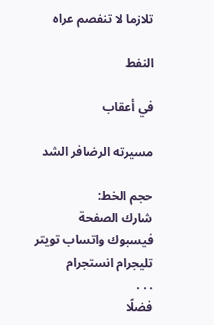تلازما لا تنفصم عراه

النفط

في أعقاب

مسيرته الرضافر الشد

حجم الخط:
شارك الصفحة
فيسبوك واتساب تويتر تليجرام انستجرام
. . .
فضلًا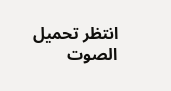انتظر تحميل الصوت